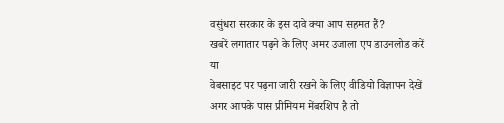वसुंधरा सरकार के इस दावे क्या आप सहमत हैं?
खबरें लगातार पढ़ने के लिए अमर उजाला एप डाउनलोड करें
या
वेबसाइट पर पढ़ना जारी रखने के लिए वीडियो विज्ञापन देखें
अगर आपके पास प्रीमियम मेंबरशिप है तो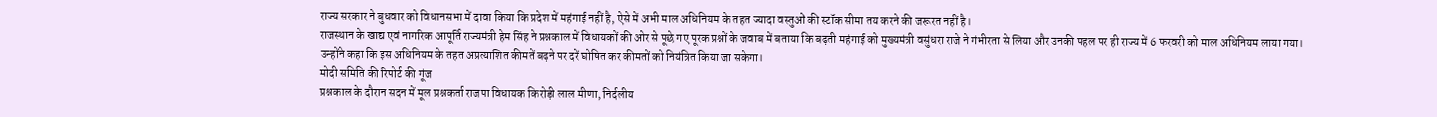राज्य सरकार ने बुधवार को विधानसभा में दावा किया कि प्रदेश में महंगाई नहीं है, ऐसे में अभी माल अधिनियम के तहत ज्यादा वस्तुओं की स्टॉक सीमा तय करने की जरूरत नहीं है।
राजस्थान के खाद्य एवं नागरिक आपूर्ति राज्यमंत्री हेम सिंह ने प्रश्नकाल में विधायकों की ओर से पूछे गए पूरक प्रश्नों के जवाब में बताया कि बढ़ती महंगाई को मुख्यमंत्री वसुंधरा राजे ने गंभीरता से लिया और उनकी पहल पर ही राज्य में 6 फरवरी को माल अधिनियम लाया गया।
उन्होंने कहा कि इस अधिनियम के तहत अप्रत्याशित कीमतें बढ़ने पर दरें घोषित कर कीमतों को नियंत्रित किया जा सकेगा।
मोदी समिति की रिपोर्ट की गूंज
प्रश्नकाल के दौरान सदन में मूल प्रश्नकर्ता राजपा विधायक किरोड़ी लाल मीणा, निर्दलीय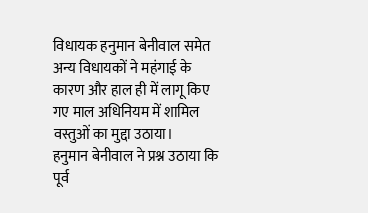विधायक हनुमान बेनीवाल समेत अन्य विधायकों ने महंगाई के कारण और हाल ही में लागू किए गए माल अधिनियम में शामिल वस्तुओं का मुद्दा उठाया।
हनुमान बेनीवाल ने प्रश्न उठाया कि पूर्व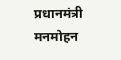प्रधानमंत्री मनमोहन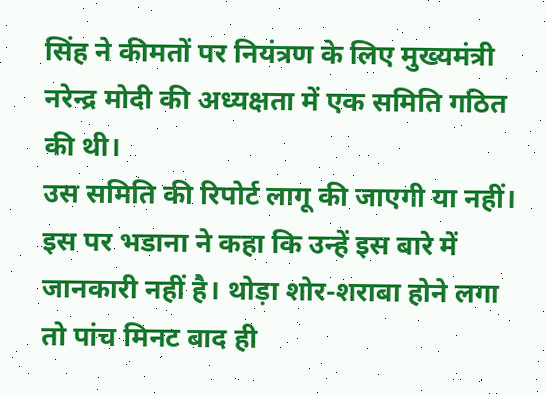सिंह ने कीमतों पर नियंत्रण के लिए मुख्यमंत्री नरेन्द्र मोदी की अध्यक्षता में एक समिति गठित की थी।
उस समिति की रिपोर्ट लागू की जाएगी या नहीं। इस पर भडाना ने कहा कि उन्हें इस बारे में जानकारी नहीं है। थोड़ा शोर-शराबा होने लगा तो पांच मिनट बाद ही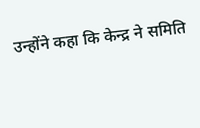उन्होंने कहा कि केन्द्र ने समिति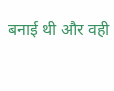बनाई थी और वही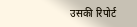उसकी रिपोर्ट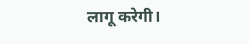लागू करेगी।